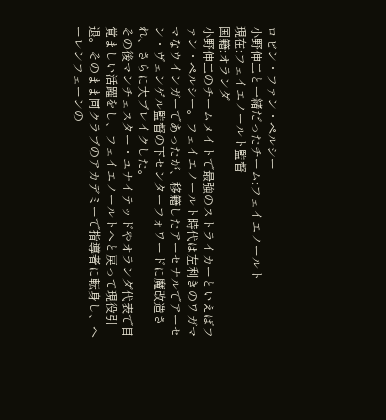ロビン・ファン・ペルシー
小野伸二と一緒だったチーム:フェイエノールト
現在:フェイエノールト監督
国籍:オランダ
小野伸二のチームメイトで最強のストライカーといえばファン・ペルシー。フェイエノールト時代は左利きのワガママなウインガーであったが、移籍したアーセナルでアーセン・ヴェンゲル監督の下センターフォワードに魔改造され、さらに大ブレイクした。
その後マンチェスター・ユナイテッドやオランダ代表で目覚ましい活躍をし、フェイエノールトへと戻って現役引退。そのまま同クラブのアカデミーで指導者に転身し、ヘーレンフェーンの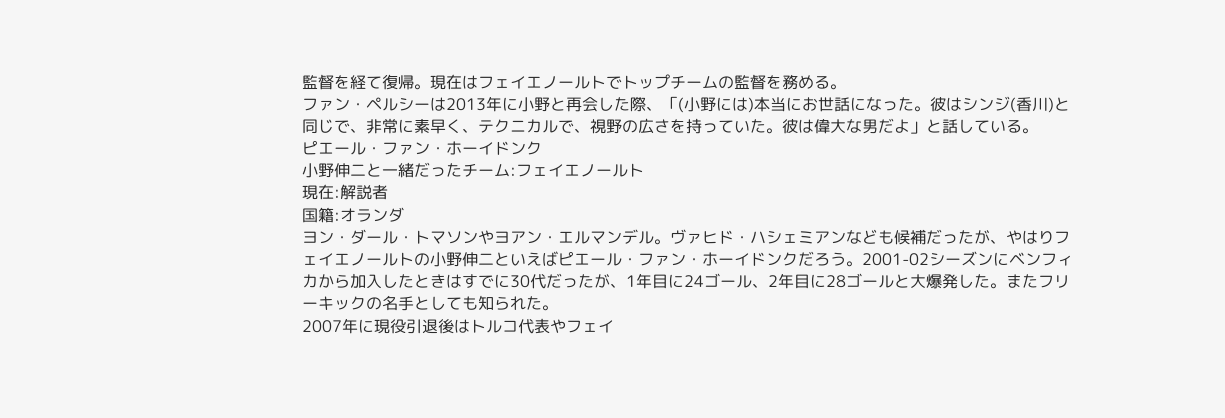監督を経て復帰。現在はフェイエノールトでトップチームの監督を務める。
ファン・ペルシーは2013年に小野と再会した際、「(小野には)本当にお世話になった。彼はシンジ(香川)と同じで、非常に素早く、テクニカルで、視野の広さを持っていた。彼は偉大な男だよ」と話している。
ピエール・ファン・ホーイドンク
小野伸二と一緒だったチーム:フェイエノールト
現在:解説者
国籍:オランダ
ヨン・ダール・トマソンやヨアン・エルマンデル。ヴァヒド・ハシェミアンなども候補だったが、やはりフェイエノールトの小野伸二といえばピエール・ファン・ホーイドンクだろう。2001-02シーズンにベンフィカから加入したときはすでに30代だったが、1年目に24ゴール、2年目に28ゴールと大爆発した。またフリーキックの名手としても知られた。
2007年に現役引退後はトルコ代表やフェイ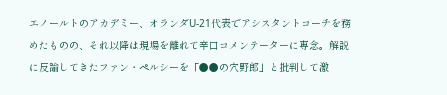エノールトのアカデミー、オランダU-21代表でアシスタントコーチを務めたものの、それ以降は現場を離れて辛口コメンテーターに専念。解説に反論してきたファン・ペルシーを「●●の穴野郎」と批判して激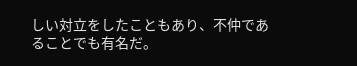しい対立をしたこともあり、不仲であることでも有名だ。